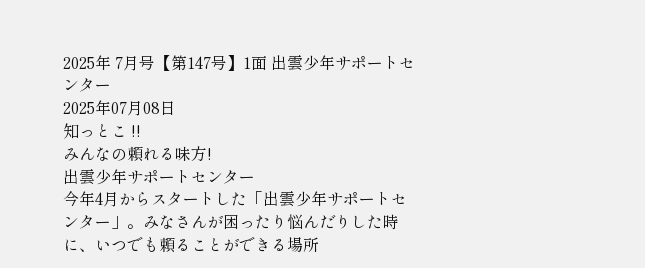2025年 7月号【第147号】1面 出雲少年サポートセンター
2025年07月08日
知っとこ !!
みんなの頼れる味方!
出雲少年サポートセンター
今年4月からスタートした「出雲少年サポートセンター」。みなさんが困ったり悩んだりした時に、いつでも頼ることができる場所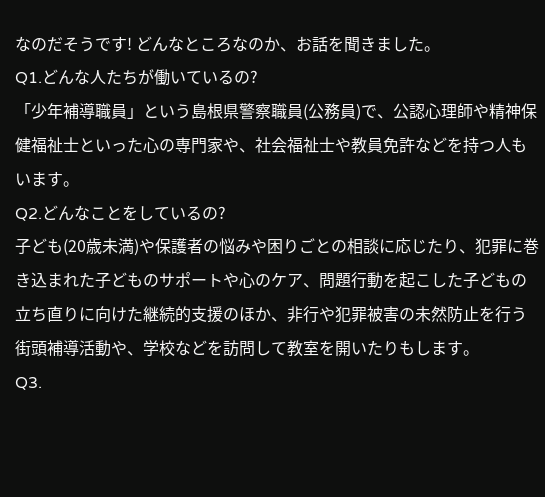なのだそうです! どんなところなのか、お話を聞きました。
Q1.どんな人たちが働いているの?
「少年補導職員」という島根県警察職員(公務員)で、公認心理師や精神保健福祉士といった心の専門家や、社会福祉士や教員免許などを持つ人もいます。
Q2.どんなことをしているの?
子ども(20歳未満)や保護者の悩みや困りごとの相談に応じたり、犯罪に巻き込まれた子どものサポートや心のケア、問題行動を起こした子どもの立ち直りに向けた継続的支援のほか、非行や犯罪被害の未然防止を行う街頭補導活動や、学校などを訪問して教室を開いたりもします。
Q3.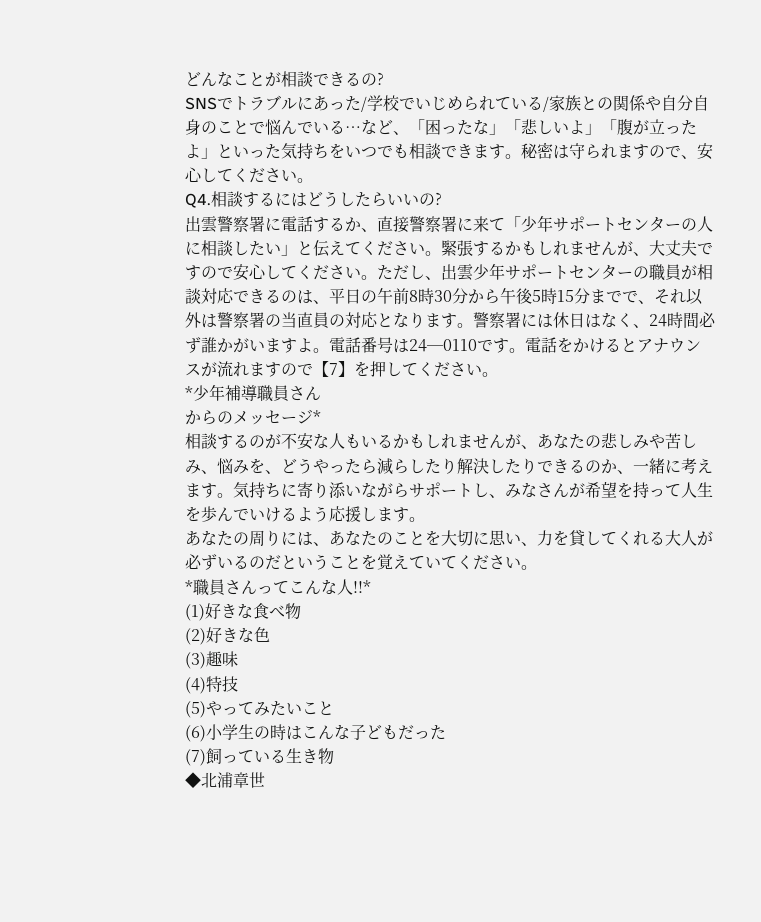どんなことが相談できるの?
SNSでトラブルにあった/学校でいじめられている/家族との関係や自分自身のことで悩んでいる…など、「困ったな」「悲しいよ」「腹が立ったよ」といった気持ちをいつでも相談できます。秘密は守られますので、安心してください。
Q4.相談するにはどうしたらいいの?
出雲警察署に電話するか、直接警察署に来て「少年サポートセンターの人に相談したい」と伝えてください。緊張するかもしれませんが、大丈夫ですので安心してください。ただし、出雲少年サポートセンターの職員が相談対応できるのは、平日の午前8時30分から午後5時15分までで、それ以外は警察署の当直員の対応となります。警察署には休日はなく、24時間必ず誰かがいますよ。電話番号は24─0110です。電話をかけるとアナウンスが流れますので【7】を押してください。
*少年補導職員さん
からのメッセージ*
相談するのが不安な人もいるかもしれませんが、あなたの悲しみや苦しみ、悩みを、どうやったら減らしたり解決したりできるのか、一緒に考えます。気持ちに寄り添いながらサポートし、みなさんが希望を持って人生を歩んでいけるよう応援します。
あなたの周りには、あなたのことを大切に思い、力を貸してくれる大人が必ずいるのだということを覚えていてください。
*職員さんってこんな人!!*
(1)好きな食べ物
(2)好きな色
(3)趣味
(4)特技
(5)やってみたいこと
(6)小学生の時はこんな子どもだった
(7)飼っている生き物
◆北浦章世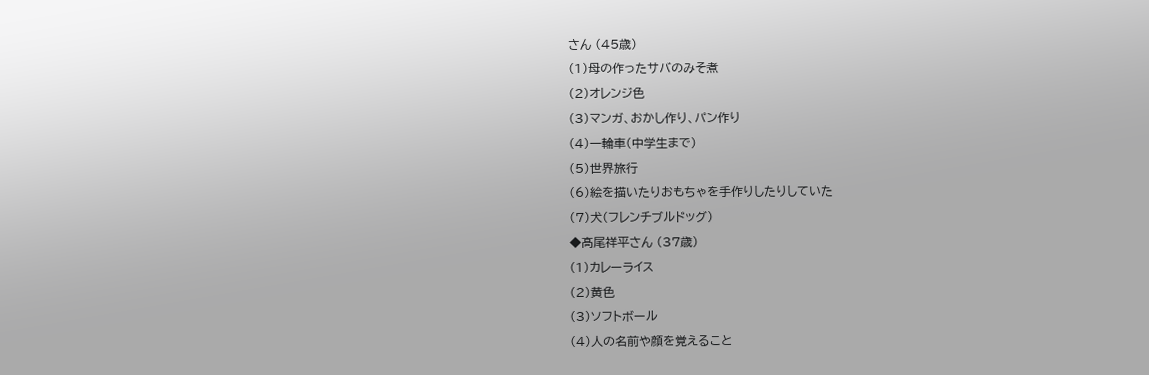さん (45歳)
(1)母の作ったサバのみそ煮
(2)オレンジ色
(3)マンガ、おかし作り、パン作り
(4)一輪車(中学生まで)
(5)世界旅行
(6)絵を描いたりおもちゃを手作りしたりしていた
(7)犬(フレンチブルドッグ)
◆髙尾祥平さん (37歳)
(1)カレーライス
(2)黄色
(3)ソフトボール
(4)人の名前や顔を覚えること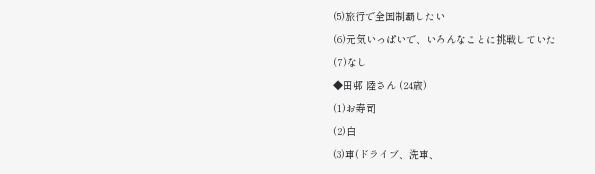(5)旅行で全国制覇したい
(6)元気いっぱいで、いろんなことに挑戦していた
(7)なし
◆田邨 陸さん (24歳)
(1)お寿司
(2)白
(3)車(ドライブ、洗車、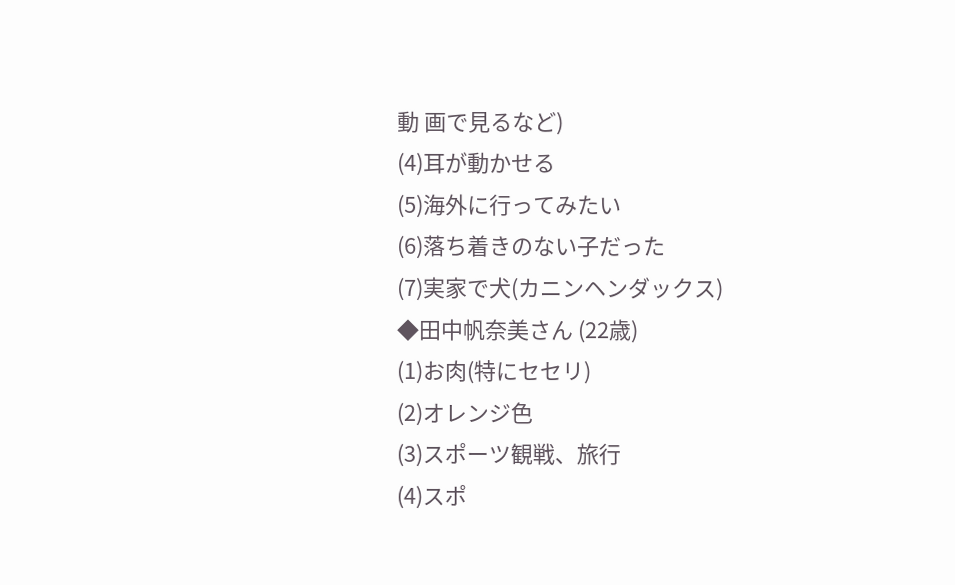動 画で見るなど)
(4)耳が動かせる
(5)海外に行ってみたい
(6)落ち着きのない子だった
(7)実家で犬(カニンヘンダックス)
◆田中帆奈美さん (22歳)
(1)お肉(特にセセリ)
(2)オレンジ色
(3)スポーツ観戦、旅行
(4)スポ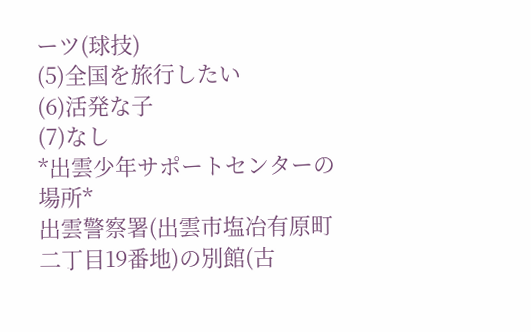ーツ(球技)
(5)全国を旅行したい
(6)活発な子
(7)なし
*出雲少年サポートセンターの場所*
出雲警察署(出雲市塩冶有原町二丁目19番地)の別館(古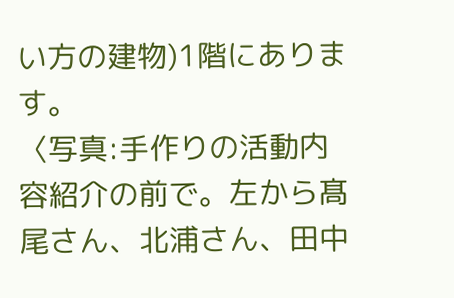い方の建物)1階にあります。
〈写真:手作りの活動内容紹介の前で。左から髙尾さん、北浦さん、田中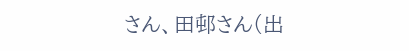さん、田邨さん(出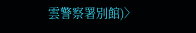雲警察署別館)〉